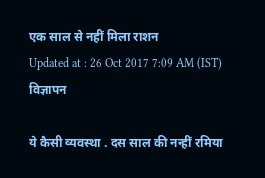एक साल से नहीं मिला राशन
Updated at : 26 Oct 2017 7:09 AM (IST)
विज्ञापन

ये कैसी व्यवस्था . दस साल की नन्हीं रमिया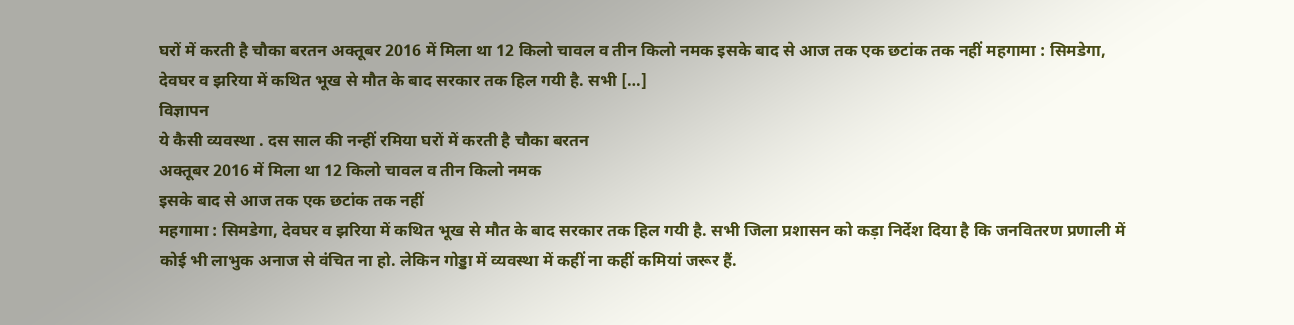घरों में करती है चौका बरतन अक्तूबर 2016 में मिला था 12 किलो चावल व तीन किलो नमक इसके बाद से आज तक एक छटांक तक नहीं महगामा : सिमडेगा, देवघर व झरिया में कथित भूख से मौत के बाद सरकार तक हिल गयी है. सभी […]
विज्ञापन
ये कैसी व्यवस्था . दस साल की नन्हीं रमिया घरों में करती है चौका बरतन
अक्तूबर 2016 में मिला था 12 किलो चावल व तीन किलो नमक
इसके बाद से आज तक एक छटांक तक नहीं
महगामा : सिमडेगा, देवघर व झरिया में कथित भूख से मौत के बाद सरकार तक हिल गयी है. सभी जिला प्रशासन को कड़ा निर्देश दिया है कि जनवितरण प्रणाली में कोई भी लाभुक अनाज से वंचित ना हो. लेकिन गोड्डा में व्यवस्था में कहीं ना कहीं कमियां जरूर हैं.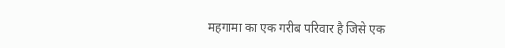महगामा का एक गरीब परिवार है जिसे एक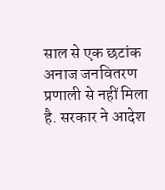साल से एक छटांक अनाज जनवितरण प्रणाली से नहीं मिला है. सरकार ने आदेश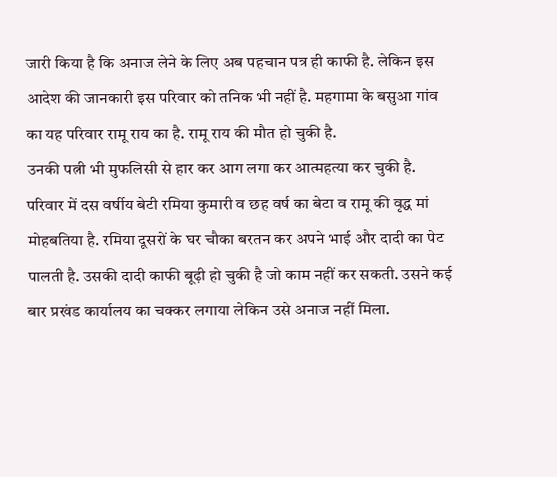जारी किया है कि अनाज लेने के लिए अब पहचान पत्र ही काफी है. लेकिन इस आदेश की जानकारी इस परिवार को तनिक भी नहीं है. महगामा के बसुआ गांव का यह परिवार रामू राय का है. रामू राय की मौत हो चुकी है.
उनकी पत्नी भी मुफलिसी से हार कर आग लगा कर आत्महत्या कर चुकी है. परिवार में दस वर्षीय बेटी रमिया कुमारी व छह वर्ष का बेटा व रामू की वृद्ध मां मोहबतिया है. रमिया दूसरों के घर चौका बरतन कर अपने भाई और दादी का पेट पालती है. उसकी दादी काफी बूढ़ी हो चुकी है जो काम नहीं कर सकती. उसने कई बार प्रखंड कार्यालय का चक्कर लगाया लेकिन उसे अनाज नहीं मिला.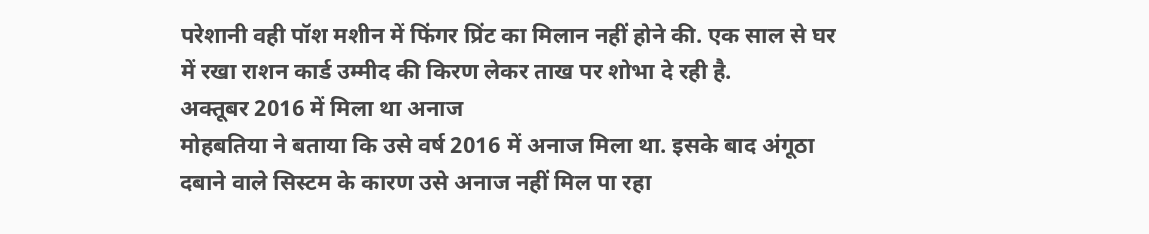परेशानी वही पॉश मशीन में फिंगर प्रिंट का मिलान नहीं होने की. एक साल से घर में रखा राशन कार्ड उम्मीद की किरण लेकर ताख पर शोभा दे रही है.
अक्तूबर 2016 में मिला था अनाज
मोहबतिया ने बताया कि उसे वर्ष 2016 में अनाज मिला था. इसके बाद अंगूठा दबाने वाले सिस्टम के कारण उसे अनाज नहीं मिल पा रहा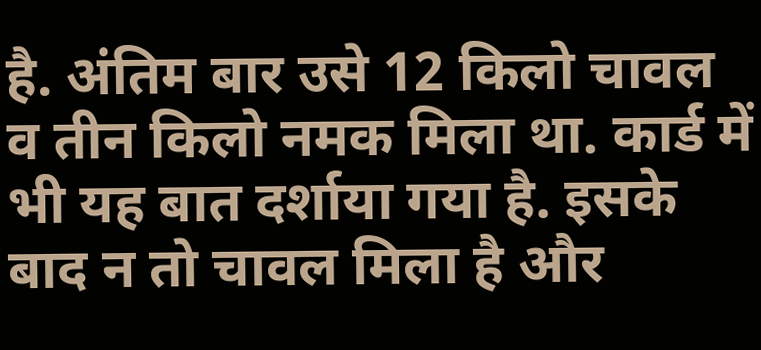है. अंतिम बार उसे 12 किलो चावल व तीन किलो नमक मिला था. कार्ड में भी यह बात दर्शाया गया है. इसके बाद न तो चावल मिला है और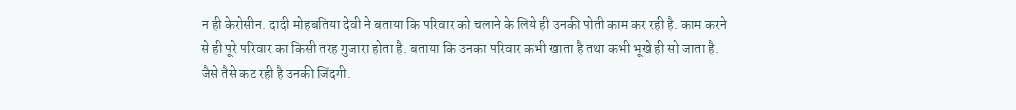न ही केरोसीन. दादी मोहबतिया देवी ने बताया कि परिवार को चलाने के लिये ही उनकी पोती काम कर रही है. काम करने से ही पूरे परिवार का किसी तरह गुजारा होता है. बताया कि उनका परिवार कभी खाता है तथा कभी भूखे ही सो जाता है. जैसे तैसे कट रही है उनकी जिंदगी.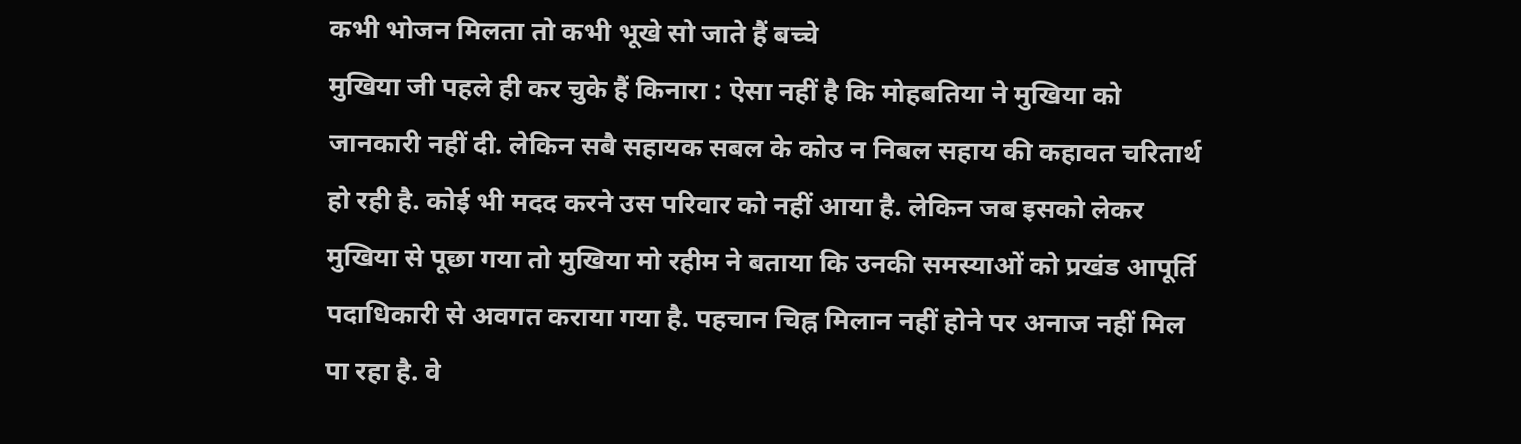कभी भोजन मिलता तो कभी भूखे सो जाते हैं बच्चे
मुखिया जी पहले ही कर चुके हैं किनारा : ऐसा नहीं है कि मोहबतिया ने मुखिया को जानकारी नहीं दी. लेकिन सबै सहायक सबल के कोउ न निबल सहाय की कहावत चरितार्थ हो रही है. कोई भी मदद करने उस परिवार को नहीं आया है. लेकिन जब इसको लेकर मुखिया से पूछा गया तो मुखिया मो रहीम ने बताया कि उनकी समस्याओं को प्रखंड आपूर्ति पदाधिकारी से अवगत कराया गया है. पहचान चिह्न मिलान नहीं होने पर अनाज नहीं मिल पा रहा है. वे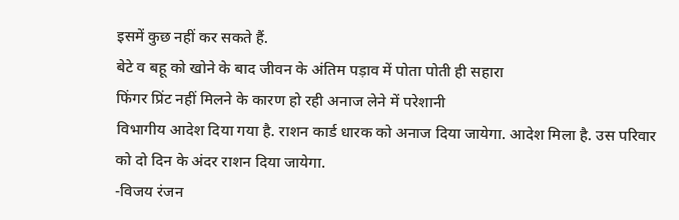इसमें कुछ नहीं कर सकते हैं.
बेटे व बहू को खोने के बाद जीवन के अंतिम पड़ाव में पोता पोती ही सहारा
फिंगर प्रिंट नहीं मिलने के कारण हो रही अनाज लेने में परेशानी
विभागीय आदेश दिया गया है. राशन कार्ड धारक को अनाज दिया जायेगा. आदेश मिला है. उस परिवार को दो दिन के अंदर राशन दिया जायेगा.
-विजय रंजन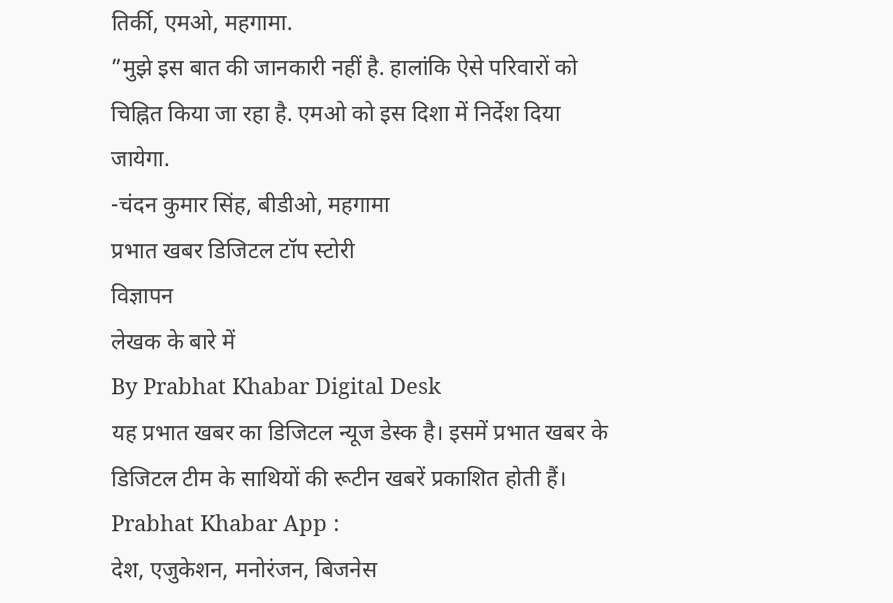तिर्की, एमओ, महगामा.
”मुझे इस बात की जानकारी नहीं है. हालांकि ऐसे परिवारों को चिह्नित किया जा रहा है. एमओ को इस दिशा में निर्देश दिया जायेगा.
-चंदन कुमार सिंह, बीडीओ, महगामा
प्रभात खबर डिजिटल टॉप स्टोरी
विज्ञापन
लेखक के बारे में
By Prabhat Khabar Digital Desk
यह प्रभात खबर का डिजिटल न्यूज डेस्क है। इसमें प्रभात खबर के डिजिटल टीम के साथियों की रूटीन खबरें प्रकाशित होती हैं।
Prabhat Khabar App :
देश, एजुकेशन, मनोरंजन, बिजनेस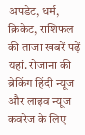अपडेट, धर्म, क्रिकेट, राशिफल की ताजा खबरें पढ़ें यहां. रोजाना की ब्रेकिंग हिंदी न्यूज और लाइव न्यूज कवरेज के लिए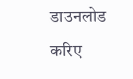डाउनलोड करिए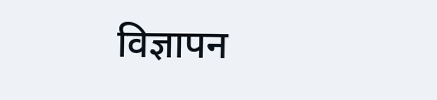विज्ञापन